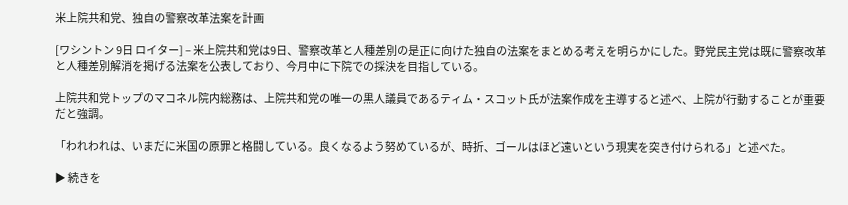米上院共和党、独自の警察改革法案を計画

[ワシントン 9日 ロイター] – 米上院共和党は9日、警察改革と人種差別の是正に向けた独自の法案をまとめる考えを明らかにした。野党民主党は既に警察改革と人種差別解消を掲げる法案を公表しており、今月中に下院での採決を目指している。

上院共和党トップのマコネル院内総務は、上院共和党の唯一の黒人議員であるティム・スコット氏が法案作成を主導すると述べ、上院が行動することが重要だと強調。

「われわれは、いまだに米国の原罪と格闘している。良くなるよう努めているが、時折、ゴールはほど遠いという現実を突き付けられる」と述べた。

▶ 続きを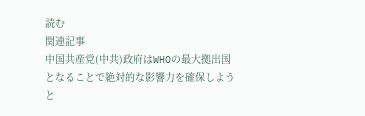読む
関連記事
中国共産党(中共)政府はWHOの最大拠出国となることで絶対的な影響力を確保しようと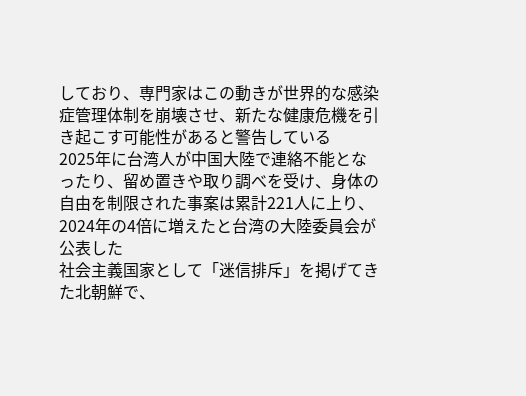しており、専門家はこの動きが世界的な感染症管理体制を崩壊させ、新たな健康危機を引き起こす可能性があると警告している
2025年に台湾人が中国大陸で連絡不能となったり、留め置きや取り調べを受け、身体の自由を制限された事案は累計221人に上り、2024年の4倍に増えたと台湾の大陸委員会が公表した
社会主義国家として「迷信排斥」を掲げてきた北朝鮮で、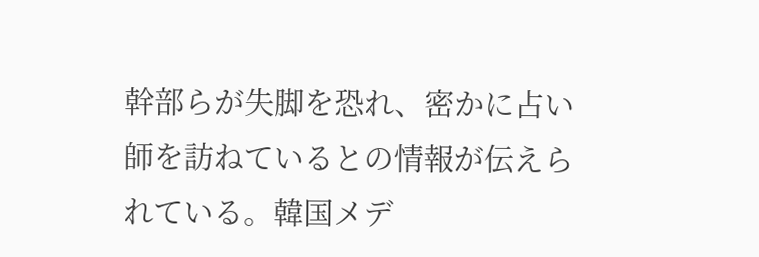幹部らが失脚を恐れ、密かに占い師を訪ねているとの情報が伝えられている。韓国メデ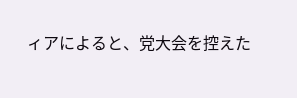ィアによると、党大会を控えた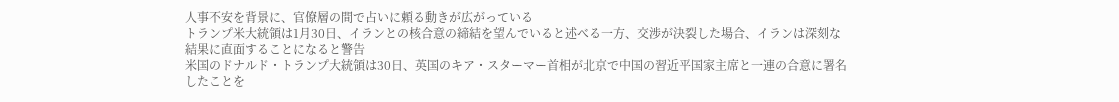人事不安を背景に、官僚層の間で占いに頼る動きが広がっている
トランプ米大統領は1月30日、イランとの核合意の締結を望んでいると述べる一方、交渉が決裂した場合、イランは深刻な結果に直面することになると警告
米国のドナルド・トランプ大統領は30日、英国のキア・スターマー首相が北京で中国の習近平国家主席と一連の合意に署名したことを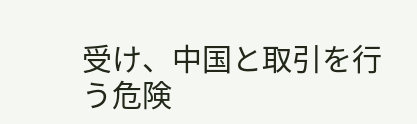受け、中国と取引を行う危険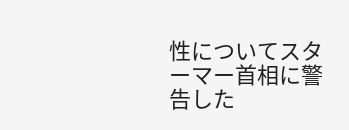性についてスターマー首相に警告した